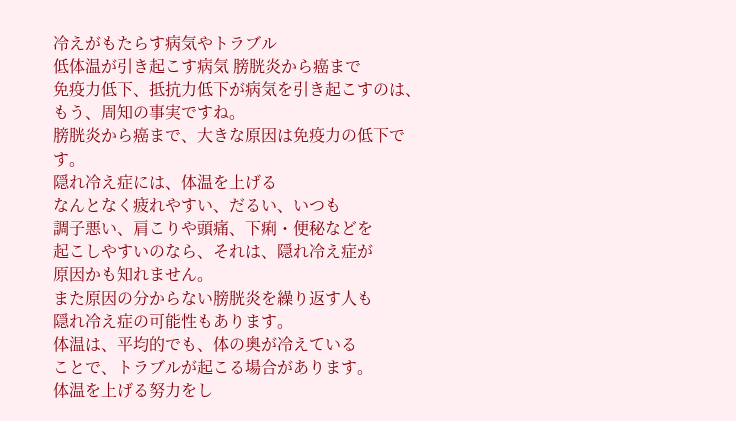冷えがもたらす病気やトラブル
低体温が引き起こす病気 膀胱炎から癌まで
免疫力低下、抵抗力低下が病気を引き起こすのは、もう、周知の事実ですね。
膀胱炎から癌まで、大きな原因は免疫力の低下です。
隠れ冷え症には、体温を上げる
なんとなく疲れやすい、だるい、いつも
調子悪い、肩こりや頭痛、下痢・便秘などを
起こしやすいのなら、それは、隠れ冷え症が
原因かも知れません。
また原因の分からない膀胱炎を繰り返す人も
隠れ冷え症の可能性もあります。
体温は、平均的でも、体の奥が冷えている
ことで、トラブルが起こる場合があります。
体温を上げる努力をし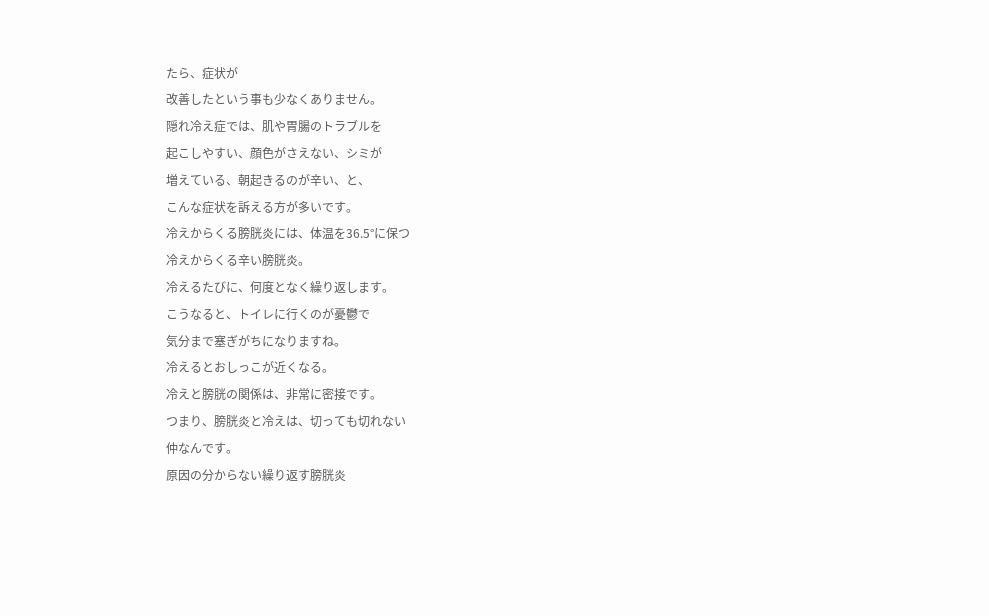たら、症状が
改善したという事も少なくありません。
隠れ冷え症では、肌や胃腸のトラブルを
起こしやすい、顔色がさえない、シミが
増えている、朝起きるのが辛い、と、
こんな症状を訴える方が多いです。
冷えからくる膀胱炎には、体温を36.5°に保つ
冷えからくる辛い膀胱炎。
冷えるたびに、何度となく繰り返します。
こうなると、トイレに行くのが憂鬱で
気分まで塞ぎがちになりますね。
冷えるとおしっこが近くなる。
冷えと膀胱の関係は、非常に密接です。
つまり、膀胱炎と冷えは、切っても切れない
仲なんです。
原因の分からない繰り返す膀胱炎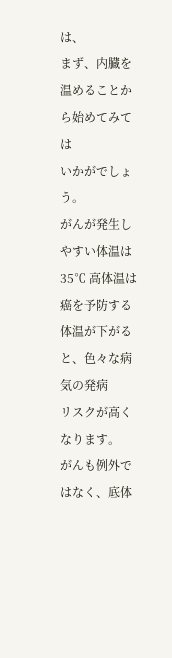は、
まず、内臓を温めることから始めてみては
いかがでしょう。
がんが発生しやすい体温は35℃ 高体温は癌を予防する
体温が下がると、色々な病気の発病
リスクが高くなります。
がんも例外ではなく、底体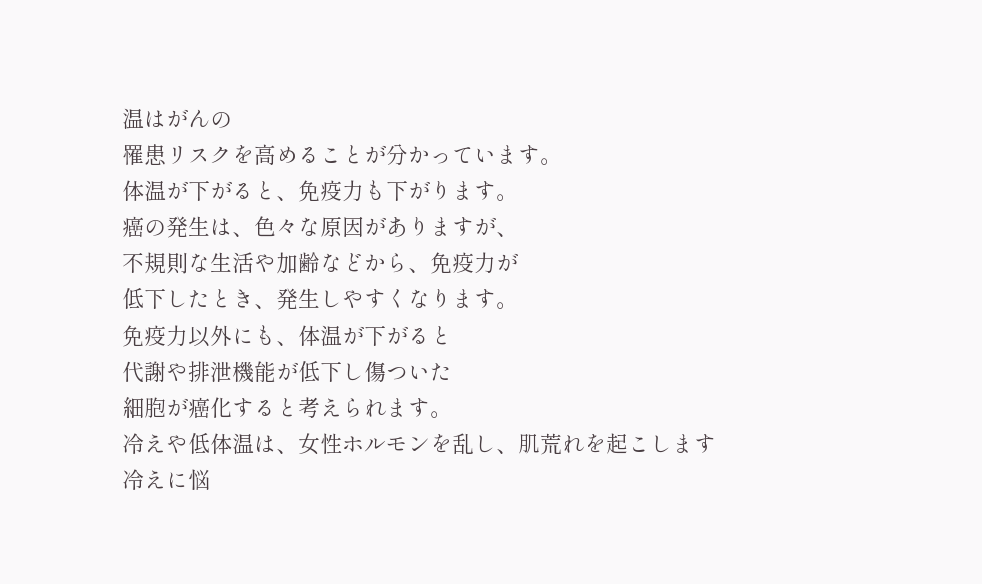温はがんの
罹患リスクを高めることが分かっています。
体温が下がると、免疫力も下がります。
癌の発生は、色々な原因がありますが、
不規則な生活や加齢などから、免疫力が
低下したとき、発生しやすくなります。
免疫力以外にも、体温が下がると
代謝や排泄機能が低下し傷ついた
細胞が癌化すると考えられます。
冷えや低体温は、女性ホルモンを乱し、肌荒れを起こします
冷えに悩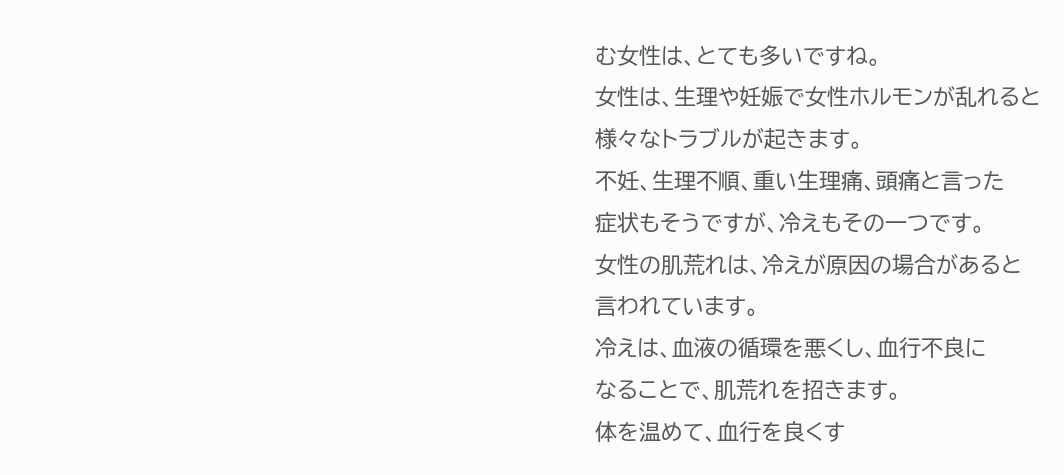む女性は、とても多いですね。
女性は、生理や妊娠で女性ホルモンが乱れると
様々なトラブルが起きます。
不妊、生理不順、重い生理痛、頭痛と言った
症状もそうですが、冷えもその一つです。
女性の肌荒れは、冷えが原因の場合があると
言われています。
冷えは、血液の循環を悪くし、血行不良に
なることで、肌荒れを招きます。
体を温めて、血行を良くす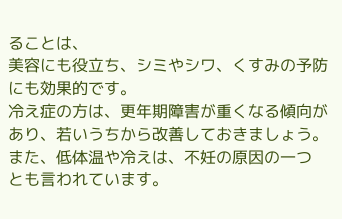ることは、
美容にも役立ち、シミやシワ、くすみの予防
にも効果的です。
冷え症の方は、更年期障害が重くなる傾向が
あり、若いうちから改善しておきましょう。
また、低体温や冷えは、不妊の原因の一つ
とも言われています。